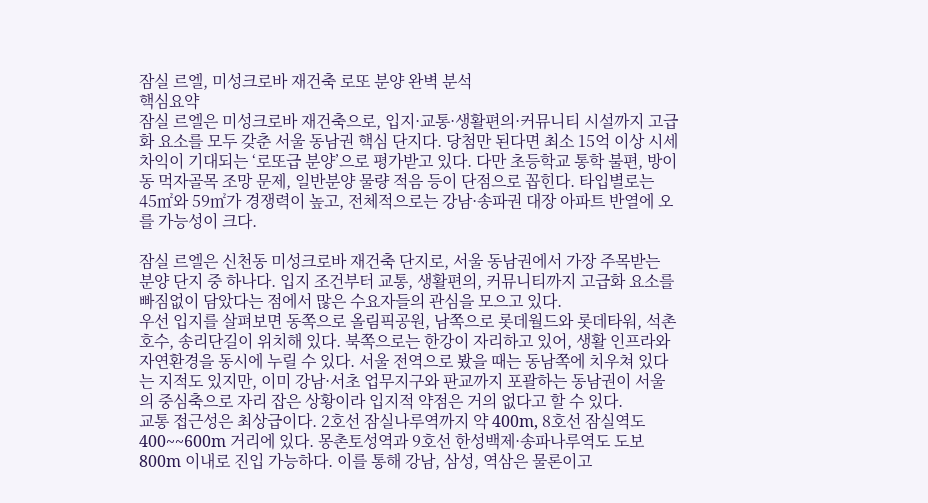잠실 르엘, 미성크로바 재건축 로또 분양 완벽 분석
핵심요약
잠실 르엘은 미성크로바 재건축으로, 입지·교통·생활편의·커뮤니티 시설까지 고급화 요소를 모두 갖춘 서울 동남권 핵심 단지다. 당첨만 된다면 최소 15억 이상 시세 차익이 기대되는 ‘로또급 분양’으로 평가받고 있다. 다만 초등학교 통학 불편, 방이동 먹자골목 조망 문제, 일반분양 물량 적음 등이 단점으로 꼽힌다. 타입별로는 45㎡와 59㎡가 경쟁력이 높고, 전체적으로는 강남·송파권 대장 아파트 반열에 오를 가능성이 크다.

잠실 르엘은 신천동 미성크로바 재건축 단지로, 서울 동남권에서 가장 주목받는 분양 단지 중 하나다. 입지 조건부터 교통, 생활편의, 커뮤니티까지 고급화 요소를 빠짐없이 담았다는 점에서 많은 수요자들의 관심을 모으고 있다.
우선 입지를 살펴보면 동쪽으로 올림픽공원, 남쪽으로 롯데월드와 롯데타워, 석촌호수, 송리단길이 위치해 있다. 북쪽으로는 한강이 자리하고 있어, 생활 인프라와 자연환경을 동시에 누릴 수 있다. 서울 전역으로 봤을 때는 동남쪽에 치우쳐 있다는 지적도 있지만, 이미 강남·서초 업무지구와 판교까지 포괄하는 동남권이 서울의 중심축으로 자리 잡은 상황이라 입지적 약점은 거의 없다고 할 수 있다.
교통 접근성은 최상급이다. 2호선 잠실나루역까지 약 400m, 8호선 잠실역도 400~~600m 거리에 있다. 몽촌토성역과 9호선 한성백제·송파나루역도 도보 800m 이내로 진입 가능하다. 이를 통해 강남, 삼성, 역삼은 물론이고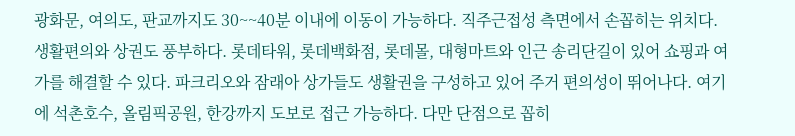광화문, 여의도, 판교까지도 30~~40분 이내에 이동이 가능하다. 직주근접성 측면에서 손꼽히는 위치다.
생활편의와 상권도 풍부하다. 롯데타워, 롯데백화점, 롯데몰, 대형마트와 인근 송리단길이 있어 쇼핑과 여가를 해결할 수 있다. 파크리오와 잠래아 상가들도 생활권을 구성하고 있어 주거 편의성이 뛰어나다. 여기에 석촌호수, 올림픽공원, 한강까지 도보로 접근 가능하다. 다만 단점으로 꼽히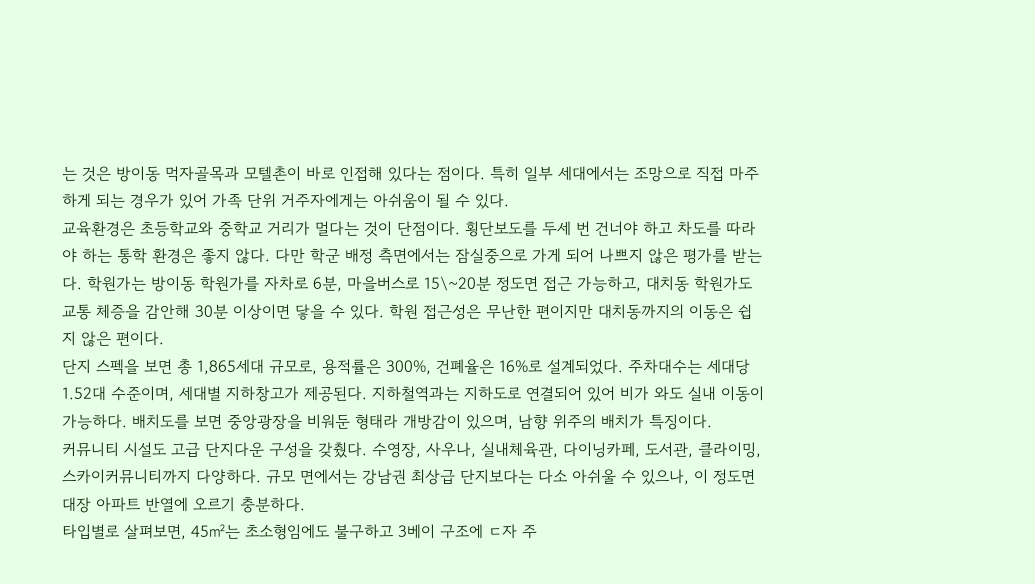는 것은 방이동 먹자골목과 모텔촌이 바로 인접해 있다는 점이다. 특히 일부 세대에서는 조망으로 직접 마주하게 되는 경우가 있어 가족 단위 거주자에게는 아쉬움이 될 수 있다.
교육환경은 초등학교와 중학교 거리가 멀다는 것이 단점이다. 횡단보도를 두세 번 건너야 하고 차도를 따라야 하는 통학 환경은 좋지 않다. 다만 학군 배정 측면에서는 잠실중으로 가게 되어 나쁘지 않은 평가를 받는다. 학원가는 방이동 학원가를 자차로 6분, 마을버스로 15\~20분 정도면 접근 가능하고, 대치동 학원가도 교통 체증을 감안해 30분 이상이면 닿을 수 있다. 학원 접근성은 무난한 편이지만 대치동까지의 이동은 쉽지 않은 편이다.
단지 스펙을 보면 총 1,865세대 규모로, 용적률은 300%, 건폐율은 16%로 설계되었다. 주차대수는 세대당 1.52대 수준이며, 세대별 지하창고가 제공된다. 지하철역과는 지하도로 연결되어 있어 비가 와도 실내 이동이 가능하다. 배치도를 보면 중앙광장을 비워둔 형태라 개방감이 있으며, 남향 위주의 배치가 특징이다.
커뮤니티 시설도 고급 단지다운 구성을 갖췄다. 수영장, 사우나, 실내체육관, 다이닝카페, 도서관, 클라이밍, 스카이커뮤니티까지 다양하다. 규모 면에서는 강남권 최상급 단지보다는 다소 아쉬울 수 있으나, 이 정도면 대장 아파트 반열에 오르기 충분하다.
타입별로 살펴보면, 45㎡는 초소형임에도 불구하고 3베이 구조에 ㄷ자 주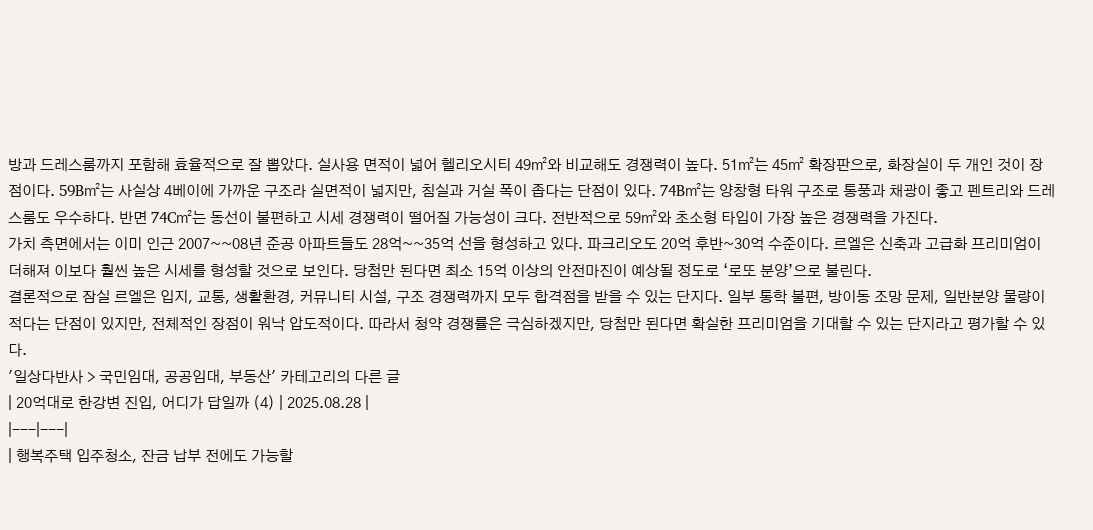방과 드레스룸까지 포함해 효율적으로 잘 뽑았다. 실사용 면적이 넓어 헬리오시티 49㎡와 비교해도 경쟁력이 높다. 51㎡는 45㎡ 확장판으로, 화장실이 두 개인 것이 장점이다. 59B㎡는 사실상 4베이에 가까운 구조라 실면적이 넓지만, 침실과 거실 폭이 좁다는 단점이 있다. 74B㎡는 양창형 타워 구조로 통풍과 채광이 좋고 펜트리와 드레스룸도 우수하다. 반면 74C㎡는 동선이 불편하고 시세 경쟁력이 떨어질 가능성이 크다. 전반적으로 59㎡와 초소형 타입이 가장 높은 경쟁력을 가진다.
가치 측면에서는 이미 인근 2007~~08년 준공 아파트들도 28억~~35억 선을 형성하고 있다. 파크리오도 20억 후반~30억 수준이다. 르엘은 신축과 고급화 프리미엄이 더해져 이보다 훨씬 높은 시세를 형성할 것으로 보인다. 당첨만 된다면 최소 15억 이상의 안전마진이 예상될 정도로 ‘로또 분양’으로 불린다.
결론적으로 잠실 르엘은 입지, 교통, 생활환경, 커뮤니티 시설, 구조 경쟁력까지 모두 합격점을 받을 수 있는 단지다. 일부 통학 불편, 방이동 조망 문제, 일반분양 물량이 적다는 단점이 있지만, 전체적인 장점이 워낙 압도적이다. 따라서 청약 경쟁률은 극심하겠지만, 당첨만 된다면 확실한 프리미엄을 기대할 수 있는 단지라고 평가할 수 있다.
'일상다반사 > 국민임대, 공공임대, 부동산' 카테고리의 다른 글
| 20억대로 한강변 진입, 어디가 답일까 (4) | 2025.08.28 |
|---|---|
| 행복주택 입주청소, 잔금 납부 전에도 가능할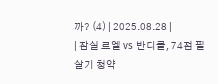까? (4) | 2025.08.28 |
| 잠실 르엘 vs 반디클, 74점 필살기 청약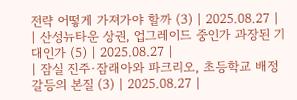전략 어떻게 가져가야 할까 (3) | 2025.08.27 |
| 산성뉴타운 상권, 업그레이드 중인가 과장된 기대인가 (5) | 2025.08.27 |
| 잠실 진주·잠래아와 파크리오, 초등학교 배정 갈등의 본질 (3) | 2025.08.27 |